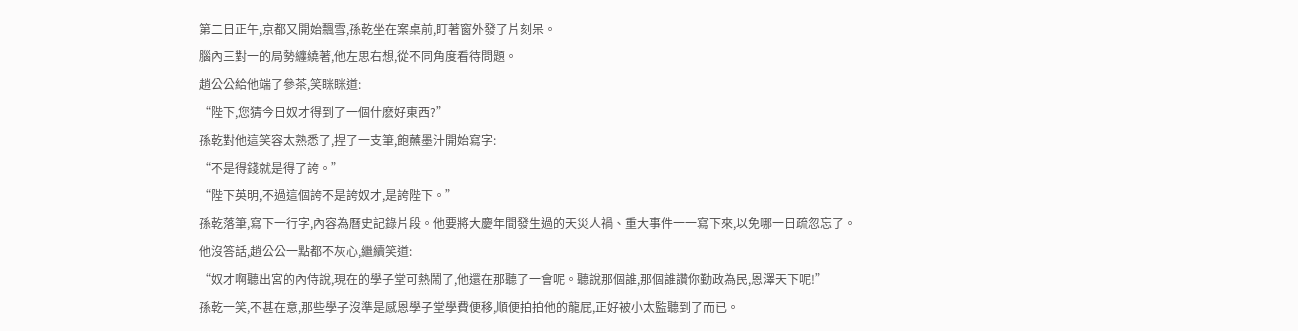第二日正午,京都又開始飄雪,孫乾坐在案桌前,盯著窗外發了片刻呆。
腦內三對一的局勢纏繞著,他左思右想,從不同角度看待問題。
趙公公給他端了參茶,笑眯眯道:
“陛下,您猜今日奴才得到了一個什麽好東西?”
孫乾對他這笑容太熟悉了,捏了一支筆,飽蘸墨汁開始寫字:
“不是得錢就是得了誇。”
“陛下英明,不過這個誇不是誇奴才,是誇陛下。”
孫乾落筆,寫下一行字,內容為曆史記錄片段。他要將大慶年間發生過的天災人禍、重大事件一一寫下來,以免哪一日疏忽忘了。
他沒答話,趙公公一點都不灰心,繼續笑道:
“奴才啊聽出宮的內侍說,現在的學子堂可熱鬧了,他還在那聽了一會呢。聽說那個誰,那個誰讚你勤政為民,恩澤天下呢!”
孫乾一笑,不甚在意,那些學子沒準是感恩學子堂學費便移,順便拍拍他的龍屁,正好被小太監聽到了而已。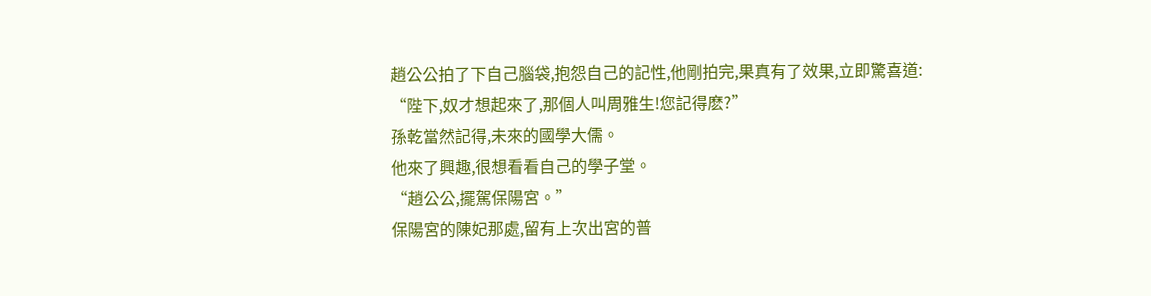趙公公拍了下自己腦袋,抱怨自己的記性,他剛拍完,果真有了效果,立即驚喜道:
“陛下,奴才想起來了,那個人叫周雅生!您記得麽?”
孫乾當然記得,未來的國學大儒。
他來了興趣,很想看看自己的學子堂。
“趙公公,擺駕保陽宮。”
保陽宮的陳妃那處,留有上次出宮的普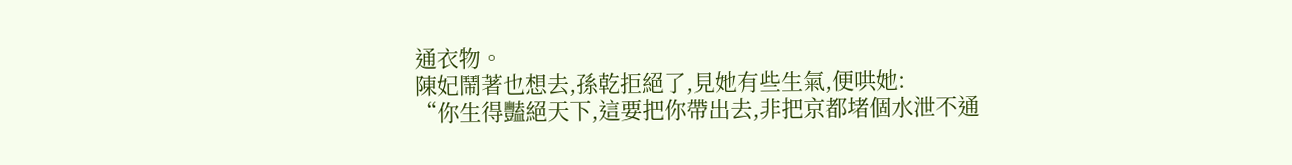通衣物。
陳妃鬧著也想去,孫乾拒絕了,見她有些生氣,便哄她:
“你生得豔絕天下,這要把你帶出去,非把京都堵個水泄不通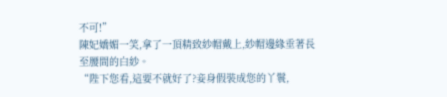不可!”
陳妃嬌媚一笑,拿了一頂精致紗帽戴上,紗帽邊緣垂著長至腰間的白紗。
“陛下您看,這要不就好了?妾身假裝成您的丫鬟,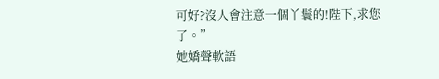可好?沒人會注意一個丫鬟的!陛下,求您了。”
她嬌聲軟語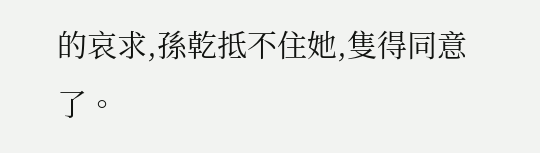的哀求,孫乾抵不住她,隻得同意了。